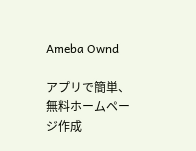Ameba Ownd

アプリで簡単、無料ホームページ作成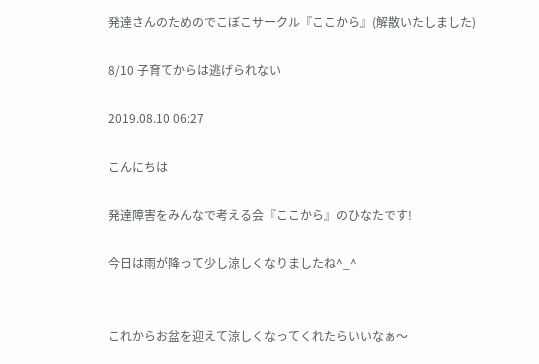発達さんのためのでこぼこサークル『ここから』(解散いたしました)

8/10 子育てからは逃げられない

2019.08.10 06:27

こんにちは

発達障害をみんなで考える会『ここから』のひなたです!

今日は雨が降って少し涼しくなりましたね^_^


これからお盆を迎えて涼しくなってくれたらいいなぁ〜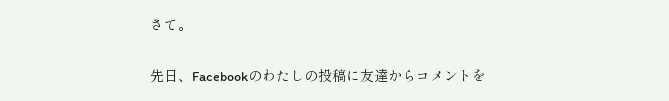さて。


先日、Facebookのわたしの投稿に友達からコメントを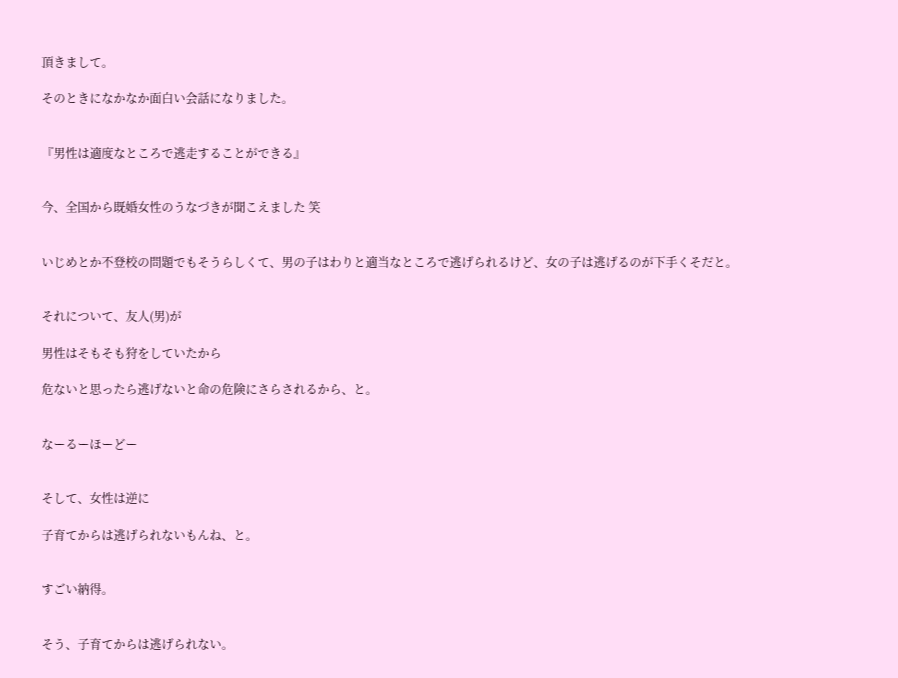頂きまして。

そのときになかなか面白い会話になりました。


『男性は適度なところで逃走することができる』


今、全国から既婚女性のうなづきが聞こえました 笑


いじめとか不登校の問題でもそうらしくて、男の子はわりと適当なところで逃げられるけど、女の子は逃げるのが下手くそだと。


それについて、友人(男)が

男性はそもそも狩をしていたから

危ないと思ったら逃げないと命の危険にさらされるから、と。


なーるーほーどー


そして、女性は逆に

子育てからは逃げられないもんね、と。


すごい納得。


そう、子育てからは逃げられない。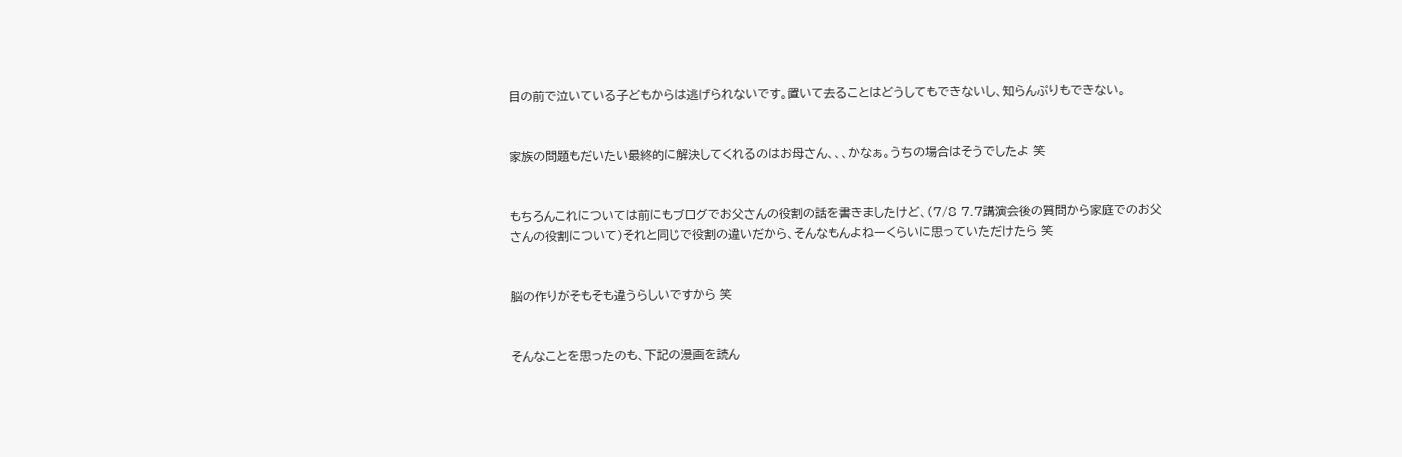目の前で泣いている子どもからは逃げられないです。置いて去ることはどうしてもできないし、知らんぷりもできない。


家族の問題もだいたい最終的に解決してくれるのはお母さん、、、かなぁ。うちの場合はそうでしたよ 笑


もちろんこれについては前にもブログでお父さんの役割の話を書きましたけど、(7/8 7.7講演会後の質問から家庭でのお父さんの役割について)それと同じで役割の違いだから、そんなもんよねーくらいに思っていただけたら 笑


脳の作りがそもそも違うらしいですから 笑


そんなことを思ったのも、下記の漫画を読ん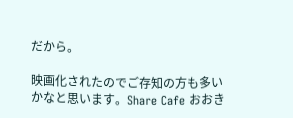だから。

映画化されたのでご存知の方も多いかなと思います。Share Cafe おおき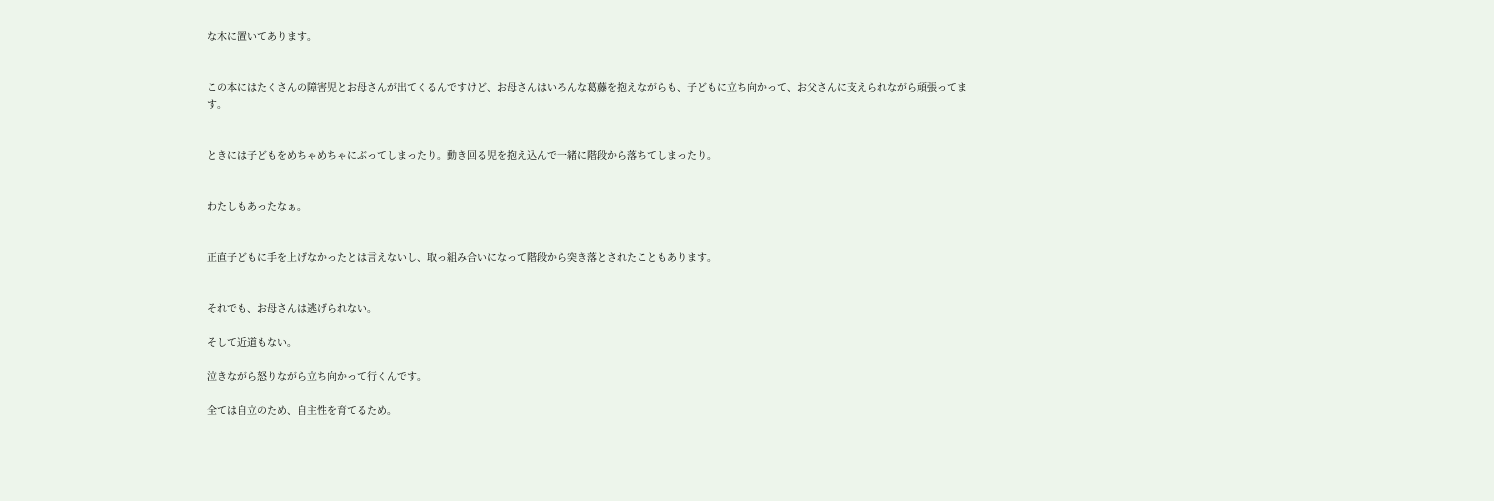な木に置いてあります。


この本にはたくさんの障害児とお母さんが出てくるんですけど、お母さんはいろんな葛藤を抱えながらも、子どもに立ち向かって、お父さんに支えられながら頑張ってます。


ときには子どもをめちゃめちゃにぶってしまったり。動き回る児を抱え込んで一緒に階段から落ちてしまったり。


わたしもあったなぁ。


正直子どもに手を上げなかったとは言えないし、取っ組み合いになって階段から突き落とされたこともあります。


それでも、お母さんは逃げられない。

そして近道もない。

泣きながら怒りながら立ち向かって行くんです。

全ては自立のため、自主性を育てるため。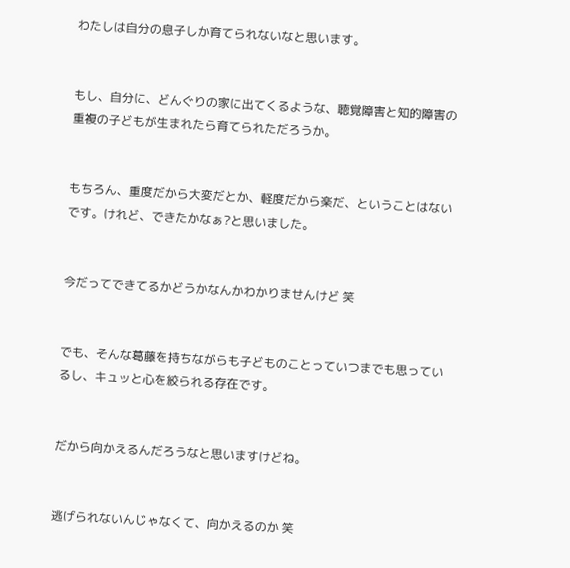わたしは自分の息子しか育てられないなと思います。


もし、自分に、どんぐりの家に出てくるような、聴覚障害と知的障害の重複の子どもが生まれたら育てられただろうか。


もちろん、重度だから大変だとか、軽度だから楽だ、ということはないです。けれど、できたかなぁ?と思いました。


今だってできてるかどうかなんかわかりませんけど 笑


でも、そんな葛藤を持ちながらも子どものことっていつまでも思っているし、キュッと心を絞られる存在です。


だから向かえるんだろうなと思いますけどね。


逃げられないんじゃなくて、向かえるのか 笑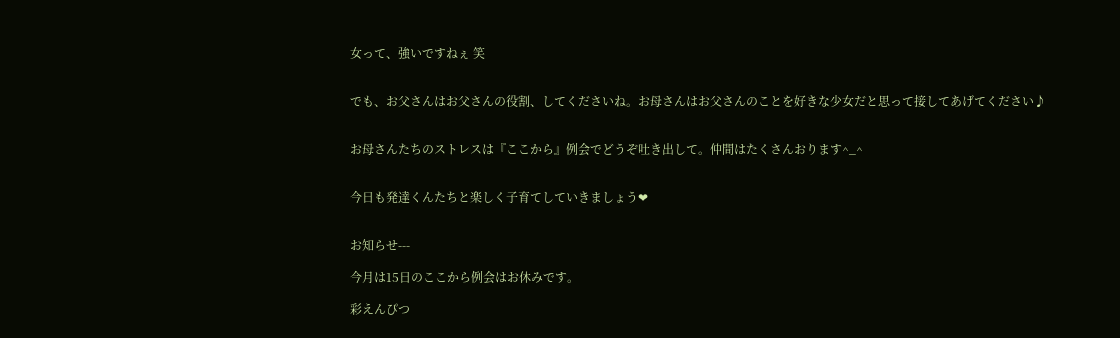女って、強いですねぇ 笑


でも、お父さんはお父さんの役割、してくださいね。お母さんはお父さんのことを好きな少女だと思って接してあげてください♪


お母さんたちのストレスは『ここから』例会でどうぞ吐き出して。仲間はたくさんおります^_^


今日も発達くんたちと楽しく子育てしていきましょう❤


お知らせ---

今月は15日のここから例会はお休みです。

彩えんぴつ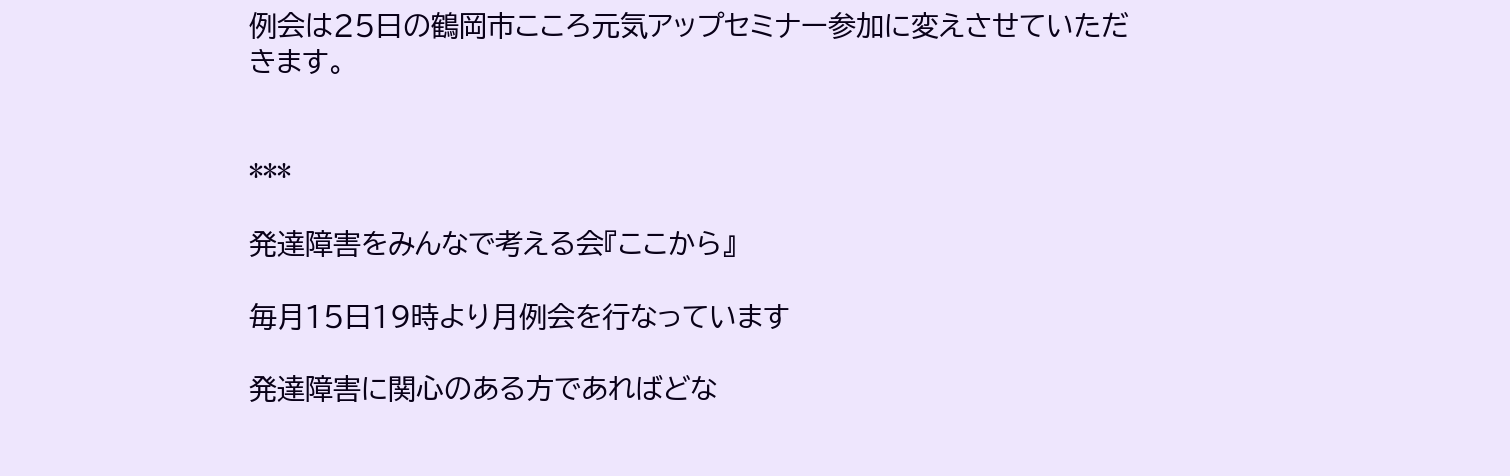例会は25日の鶴岡市こころ元気アップセミナー参加に変えさせていただきます。


***

発達障害をみんなで考える会『ここから』

毎月15日19時より月例会を行なっています

発達障害に関心のある方であればどな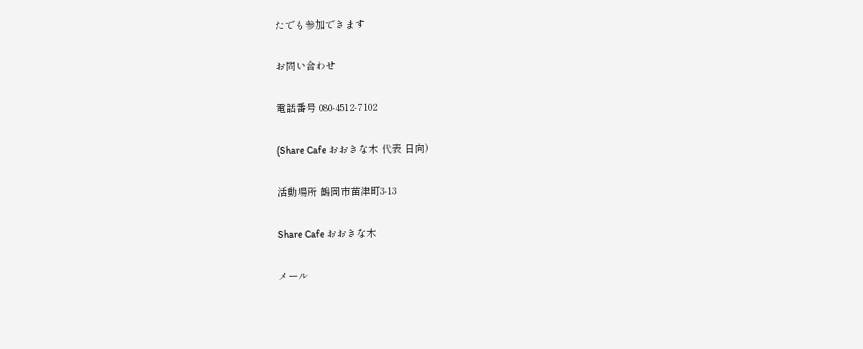たでも参加できます

お問い合わせ

電話番号 080-4512-7102

(Share Cafe おおきな木 代表 日向)

活動場所 鶴岡市苗津町3-13

Share Cafe おおきな木

メール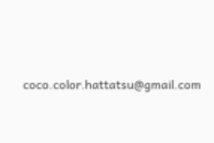coco.color.hattatsu@gmail.com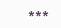***